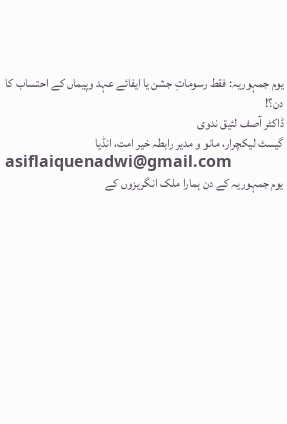یوم جمہوریہ: فقط رسوماتِ جشن یا ایفائے عہد وپیماں کے احتساب کا دن؟!
ڈاکٹر آصف لئیق ندوی
گیسٹ لیکچرار، مانو و مدیر رابطہ خیر امت، انڈیا
asiflaiquenadwi@gmail.com
یوم جمہوریہ کے دن ہمارا ملک انگریزوں کے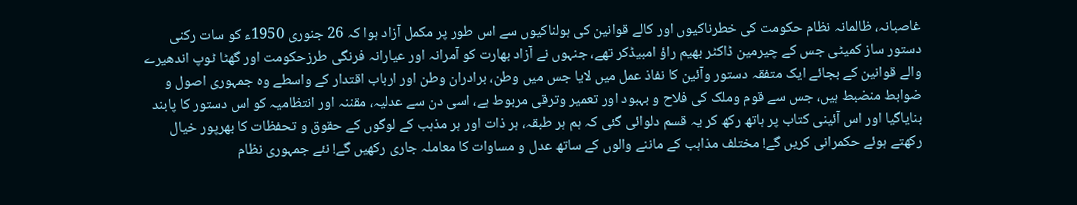غاصبانہ، ظالمانہ نظام حکومت کی خطرناکیوں اور کالے قوانین کی ہولناکیوں سے اس طور پر مکمل آزاد ہوا کہ 26 جنوری 1950ء کو سات رکنی دستور ساز کمیٹی جس کے چیرمین ڈاکٹر بھیم راؤ امبیڈکر تھے، جنہوں نے آزاد بھارت کو آمرانہ اور عیارانہ فرنگی طرزحکومت اور گھٹا ٹوپ اندھیرے والے قوانین کے بجائے ایک متفقہ دستور وآئین کا نفاذ عمل میں لایا جس میں وطن، برادران وطن اور ارباب اقتدار کے واسطے وہ جمہوری اصول و ضوابط منضبط ہیں، جس سے قوم وملک کی فلاح و بہبود اور تعمیر وترقی مربوط ہے، اسی دن سے عدلیہ، مقننہ اور انتظامیہ کو اس دستور کا پابند بنایاگیا اور اس آئینی کتاب پر ہاتھ رکھ کر یہ قسم دلوائی گئی کہ ہم ہر طبقہ، ہر ذات اور ہر مذہب کے لوگوں کے حقوق و تحفظات کا بھرپور خیال رکھتے ہوئے حکمرانی کریں گے! مختلف مذاہب کے ماننے والوں کے ساتھ عدل و مساوات کا معاملہ جاری رکھیں گے! نئے جمہوری نظام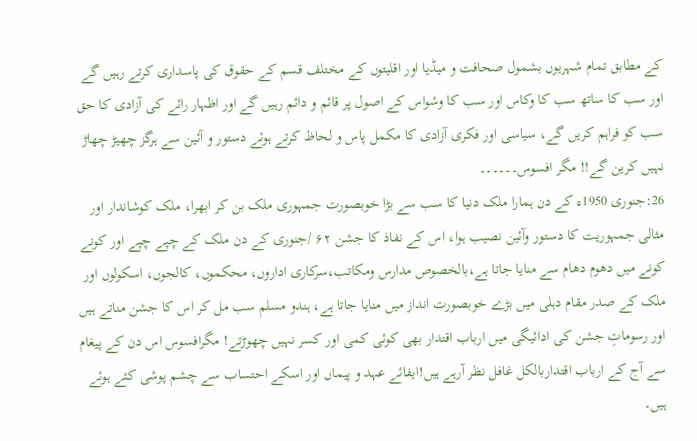کے مطابق تمام شہریوں بشمول صحافت و میڈیا اور اقلیتوں کے مختلف قسم کے حقوق کی پاسداری کرتے رہیں گے اور سب کا ساتھ سب کا وکاس اور سب کا وشواس کے اصول پر قائم و دائم رہیں گے اور اظہار رائے کی آزادی کا حق سب کو فراہم کریں گے، سیاسی اور فکری آزادی کا مکمل پاس و لحاظ کرتے ہوئے دستور و آئین سے ہرگز چھیڑ چھاڑ نہیں کرین گے!! مگر افسوس۔۔۔۔۔۔
26:جنوری 1950ء کے دن ہمارا ملک دنیا کا سب سے بڑا خوبصورت جمہوری ملک بن کر ابھرا، ملک کوشاندار اور مثالی جمہوریت کا دستور وآئین نصیب ہوا، اس کے نفاذ کا جشن ۶۲ /جنوری کے دن ملک کے چپے چپے اور کونے کونے میں دھوم دھام سے منایا جاتا ہے،بالخصوص مدارس ومکاتب،سرکاری اداروں، محکموں، کالجوں، اسکولوں اور ملک کے صدر مقام دہلی میں بڑے خوبصورت انداز میں منایا جاتا ہے، ہندو مسلم سب مل کر اس کا جشن مناتے ہیں اور رسوماتِ جشن کی ادائیگی میں ارباب اقتدار بھی کوئی کمی اور کسر نہیں چھوڑتے! مگرافسوس اس دن کے پیغام سے آج کے ارباب اقتداربالکل غافل نظر آرہے ہیں!ایفائے عہد و پیماں اور اسکے احتساب سے چشم پوشی کئے ہوئے ہیں۔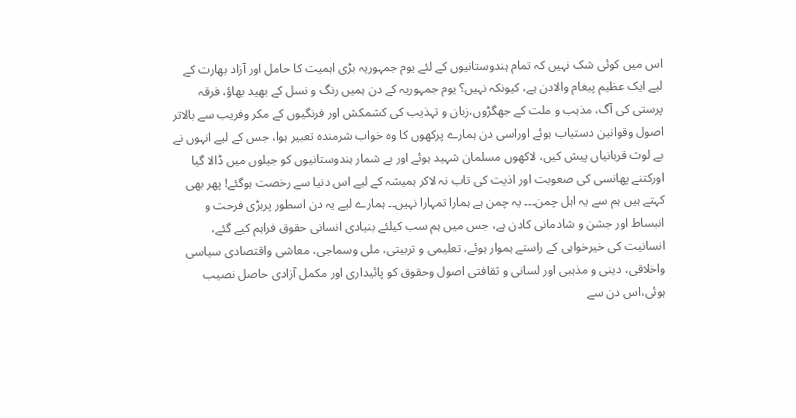اس میں کوئی شک نہیں کہ تمام ہندوستانیوں کے لئے یوم جمہوریہ بڑی اہمیت کا حامل اور آزاد بھارت کے لیے ایک عظیم پیغام والادن ہے، کیونکہ نہیں؟ یوم جمہوریہ کے دن ہمیں رنگ و نسل کے بھید بھاؤ، فرقہ پرستی کی آگ، مذہب و ملت کے جھگڑوں،زبان و تہذیب کی کشمکش اور فرنگیوں کے مکر وفریب سے بالاتر اصول وقوانین دستیاب ہوئے اوراسی دن ہمارے پرکھوں کا وہ خواب شرمندہ تعبیر ہوا، جس کے لیے انہوں نے بے لوث قربانیاں پیش کیں، لاکھوں مسلمان شہید ہوئے اور بے شمار ہندوستانیوں کو جیلوں میں ڈالا گیا اورکتنے پھانسی کی صعوبت اور اذیت کی تاب نہ لاکر ہمیشہ کے لیے اس دنیا سے رخصت ہوگئے! پھر بھی کہتے ہیں ہم سے یہ اہل چمن۔۔۔ یہ چمن ہے ہمارا تمہارا نہیں۔۔ ہمارے لیے یہ دن اسطور پربڑی فرحت و انبساط اور جشن و شادمانی کادن ہے، جس میں ہم سب کیلئے بنیادی انسانی حقوق فراہم کیے گئے، انسانیت کی خیرخواہی کے راستے ہموار ہوئے، تعلیمی و تربیتی، ملی وسماجی، معاشی واقتصادی سیاسی واخلاقی، دینی و مذہبی اور لسانی و ثقافتی اصول وحقوق کو پائیداری اور مکمل آزادی حاصل نصیب ہوئی،اس دن سے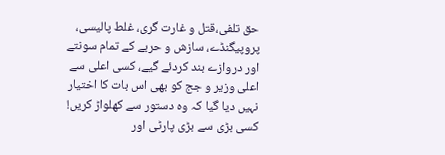حق تلفی،قتل و غارت گری، غلط پالیسی، پروپیگنڈے، سازش و حربے کے تمام سونتے اور دروازے بند کردئے گیے، کسی اعلی سے اعلی وزیر و جج کو بھی اس بات کا اختیار نہیں دیا گیا کہ وہ دستور سے کھلواڑ کریں! کسی بڑی سے بڑی پارٹی اور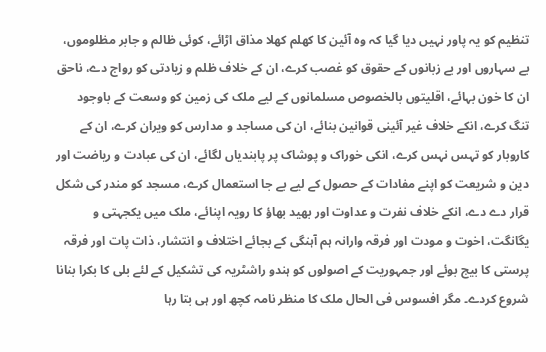تنظیم کو یہ پاور نہیں دیا گیا کہ وہ آئین کا کھلم کھلا مذاق اڑائے، کوئی ظالم و جابر مظلوموں، بے سہاروں اور بے زبانوں کے حقوق کو غصب کرے، ان کے خلاف ظلم و زیادتی کو رواج دے، ناحق ان کا خون بہائے، اقلیتوں بالخصوص مسلمانوں کے لیے ملک کی زمین کو وسعت کے باوجود تنگ کرے، انکے خلاف غیر آئینی قوانین بنائے، ان کی مساجد و مدارس کو ویران کرے، ان کے کاروبار کو تہس نہس کرے، انکی خوراک و پوشاک پر پابندیاں لگائے، ان کی عبادت و ریاضت اور دین و شریعت کو اپنے مفادات کے حصول کے لیے بے جا استعمال کرے، مسجد کو مندر کی شکل قرار دے دے، انکے خلاف نفرت و عداوت اور بھید بھاؤ کا رویہ اپنائے، ملک میں یکجہتی و یگانگت، اخوت و مودت اور فرقہ وارانہ ہم آہنگی کے بجائے اختلاف و انتشار، ذات پات اور فرقہ پرستی کا بیج بوئے اور جمہوریت کے اصولوں کو ہندو راشٹریہ کی تشکیل کے لئے بلی کا بکرا بنانا شروع کردے۔ مگر افسوس فی الحال ملک کا منظر نامہ کچھ اور ہی بتا رہا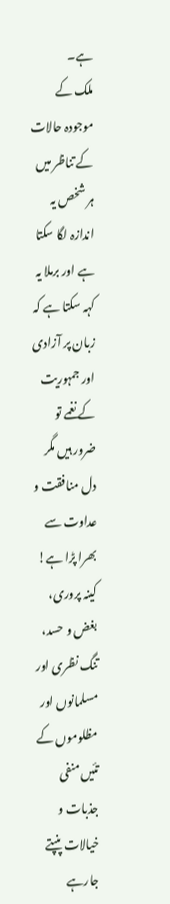ہے۔
ملک کے موجودہ حالات کے تناظر میں ہر شخص یہ اندازہ لگا سکتا ہے اور برملا یہ کہہ سکتا ہے کہ زبان پر آزادی اور جمہوریت کے نغمے تو ضرور ہیں مگر دل منافقت و عداوت سے بھرا پڑا ہے! کینہ پروری، بغض و حسد، تنگ نظری اور مسلمانوں اور مظلوموں کے تئیں منفی جذبات و خیالات پنپتے جارہے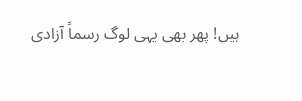ہیں! پھر بھی یہی لوگ رسماً آزادی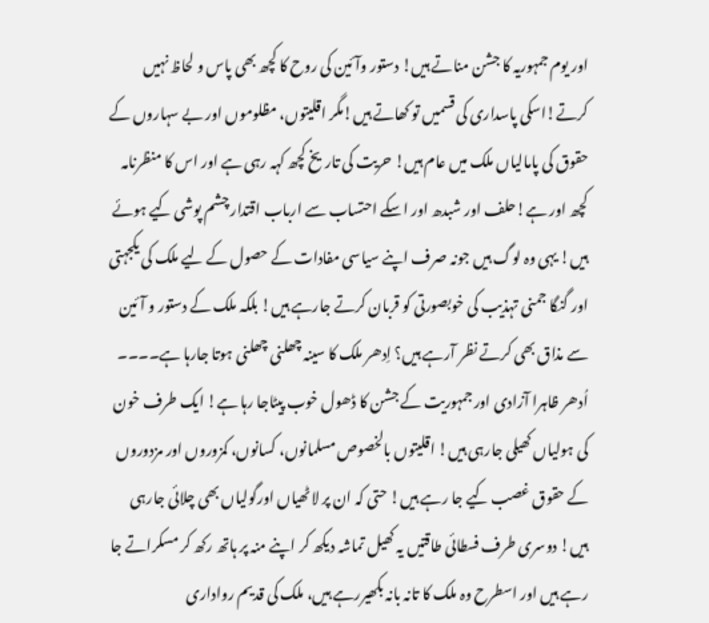اور یوم جمہوریہ کا جشن مناتے ہیں! دستور وآئین کی روح کا کچھ بھی پاس و لحاظ نہیں کرتے!اسکی پاسداری کی قسمیں تو کھاتے ہیں!مگر اقلیتوں، مظلوموں اور بے سہاروں کے حقوق کی پامالیاں ملک میں عام ہیں! حریت کی تاریخ کچھ کہہ رہی ہے اور اس کا منظرنامہ کچھ اور ہے!حلف اور شبدھ اور اسکے احتساب سے ارباب اقتدار چشم پوشی کیے ہوئے ہیں! یہی وہ لوگ ہیں جونہ صرف اپنے سیاسی مفادات کے حصول کے لیے ملک کی یکجہتی اور گنگا جمنی تہذیب کی خوبصورتی کو قربان کرتے جارہے ہیں! بلکہ ملک کے دستور و آئین سے مذاق بھی کرتے نظر آرہے ہیں؟ اِدھر ملک کا سینہ چھلنی چھلنی ہوتا جارہا ہے۔۔۔۔ اُدھر ظاہرا آزادی اور جمہوریت کے جشن کا ڈھول خوب پیٹاجا رہا ہے! ایک طرف خون کی ہولیاں کھیلی جارہی ہیں! اقلیتوں بالخصوص مسلمانوں، کسانوں، کمزوروں اور مزدوروں کے حقوق غصب کیے جا رہے ہیں! حتی کہ ان پر لاٹھیاں اورگولیاں بھی چلائی جارہی ہیں! دوسری طرف فسطائی طاقتیں یہ کھیل تماشہ دیکھ کر اپنے منہ پر ہاتھ رکھ کر مسکراتے جا رہے ہیں اور اسطرح وہ ملک کا تانہ بانہ بکھیررہے ہیں، ملک کی قدیم رواداری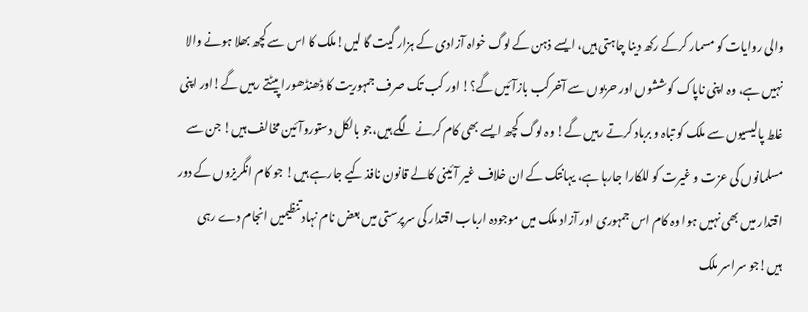والی روایات کو مسمار کرکے رکھ دینا چاہتی ہیں، ایسے ذہن کے لوگ خواہ آزادی کے ہزار گیت گا لیں!ملک کا اس سے کچھ بھلا ہونے والا نہیں ہے، وہ اپنی ناپاک کوششوں اور حربوں سے آخرکب بازآئیں گے؟! اور کب تک صرف جمہوریت کا ڈھنڈھورا پیٹتے رہیں گے!اور اپنی غلط پالیسیوں سے ملک کو تباہ و برباد کرتے رہیں گے! وہ لوگ کچھ ایسے بھی کام کرنے لگے ہیں،جو بالکل دستوروآئین مخالف ہیں! جن سے مسلمانوں کی عزت و غیرت کو للکارا جارہا ہے، یہانتک کے ان خلاف غیر آئینی کالے قانون نافذ کیے جارہے ہیں! جو کام انگریزوں کے دور اقتدار میں بھی نہیں ہوا وہ کام اس جمہوری اور آزاد ملک میں موجودہ ارباب اقتدار کی سرپرستی میں بعض نام نہاد تنظیمیں انجام دے رہی ہیں!جو سراسر ملک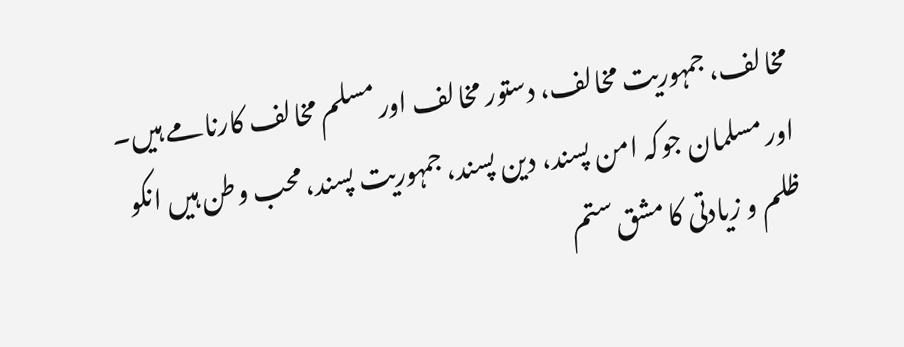مخالف، جمہوریت مخالف، دستور مخالف اور مسلم مخالف کارنامے ہیں۔ اور مسلمان جوکہ امن پسند، دین پسند، جمہوریت پسند، محب وطن ہیں انکو ظلم و زیادتی کا مشق ستم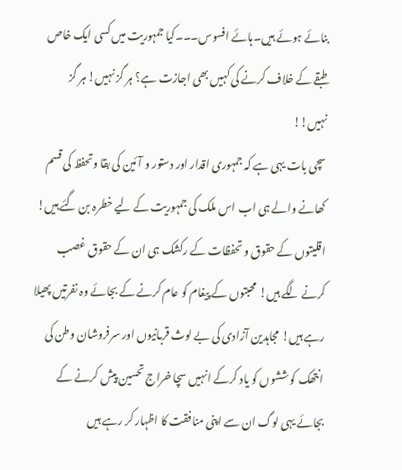بنائے ہوئے ہیں۔ہائے افسوس۔۔۔کیا جمہوریت میں کسی ایک خاص طبقے کے خلاف کرنے کی کہیں بھی اجازت ہے؟ ہر گز نہیں! ہر گز نہیں!!
سچی بات یہی ہے کہ جمہوری اقدار اور دستور و آئین کی بقا وتحفظ کی قسم کھانے والے ہی اب اس ملک کی جمہوریت کے لیے خطرہ بن گئے ہیں! اقلیتوں کے حقوق و تحفظات کے رکشک ہی ان کے حقوق غصب کرنے لگے ہیں! محبتوں کے پیغام کو عام کرنے کے بجائے وہ نفرتیں پھیلا رہے ہیں! مجاہدین آزادی کی بے لوث قربانیوں اور سرفروشان وطن کی انتھک کوششوں کو یاد کرکے انہیں سچا خراج تحسین پیش کرنے کے بجائے یہی لوگ ان سے اپنی منافقت کا اظہار کر رہے ہیں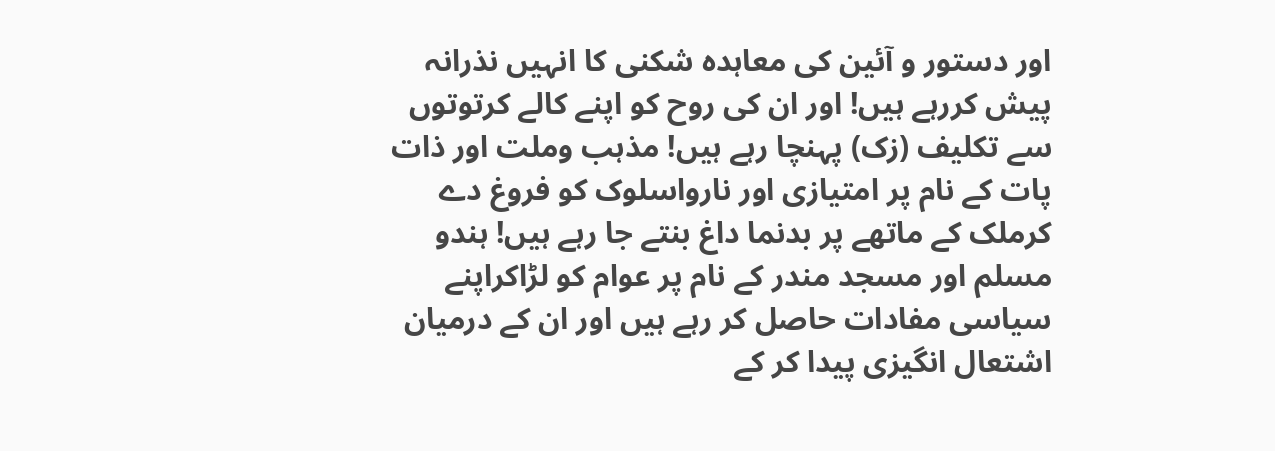اور دستور و آئین کی معاہدہ شکنی کا انہیں نذرانہ پیش کررہے ہیں! اور ان کی روح کو اپنے کالے کرتوتوں سے تکلیف (زک) پہنچا رہے ہیں! مذہب وملت اور ذات پات کے نام پر امتیازی اور نارواسلوک کو فروغ دے کرملک کے ماتھے پر بدنما داغ بنتے جا رہے ہیں! ہندو مسلم اور مسجد مندر کے نام پر عوام کو لڑاکراپنے سیاسی مفادات حاصل کر رہے ہیں اور ان کے درمیان اشتعال انگیزی پیدا کر کے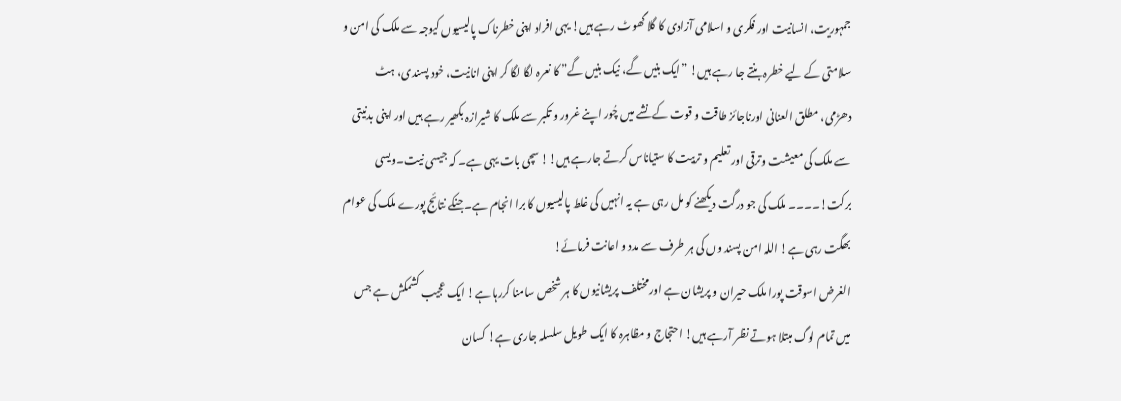جمہوریت، انسانیت اور فکری و اسلامی آزادی کا گلا گھوٹ رہے ہیں! یہی افراد اپنی خطرناک پالیسیوں کیوجہ سے ملک کی امن و سلامتی کے لیے خطرہ بنتے جا رہے ہیں! ”ایک بنیں گے، نیک بنیں گے” کا نعرہ لگا لگا کر اپنی انانیت، خود پسندی، ہٹ دھڑمی، مطلق العنانی اورناجائز طاقت و قوت کے نشے میں چُور اپنے غرور و تکبر سے ملک کا شیرازہ بکھیر رہے ہیں اور اپنی بدنیتی سے ملک کی معیشت وترقی اور تعلیم و تربیت کا ستیاناس کرتے جارہے ہیں!! سچی بات یہی ہے۔ کہ جیسی نیت۔ویسی برکت!۔۔۔۔ ملک کی جو درگت دیکھنے کو مل رہی ہے یہ انہیں کی غلط پالیسیوں کا برا انجام ہے۔جنکے نتائج پورے ملک کی عوام بھگت رہی ہے! اللہ امن پسند وں کی ہر طرف سے مدد و اعانت فرمائے!
الغرض اسوقت پورا ملک حیران و پریشان ہے اورمختلف پریشانیوں کا ہر شخص سامنا کررہا ہے! ایک عجیب کشمکش ہے جس میں تمام لوگ مبتلا ہوتے نظر آرہے ہیں! احتجاج و مظاہرہ کا ایک طویل سلسلہ جاری ہے! کسان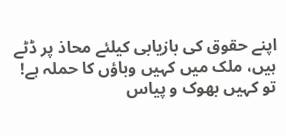اپنے حقوق کی بازیابی کیلئے محاذ پر ڈٹے ہیں، ملک میں کہیں وباؤں کا حملہ ہے! تو کہیں بھوک و پیاس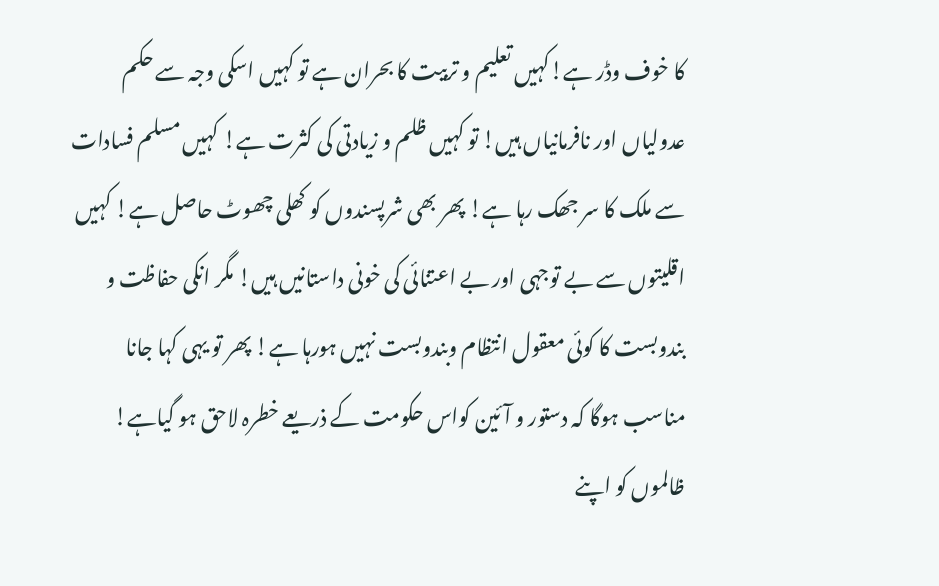کا خوف وڈر ہے!کہیں تعلیم و تربیت کا بحران ہے تو کہیں اسکی وجہ سے حکم عدولیاں اور نافرمانیاں ہیں! تو کہیں ظلم و زیادتی کی کثرت ہے! کہیں مسلم فسادات سے ملک کا سر جھک رہا ہے! پھر بھی شرپسندوں کو کھلی چھوٹ حاصل ہے! کہیں اقلیتوں سے بے توجہی اور بے اعتنائی کی خونی داستانیں ہیں! مگر انکی حفاظت و بندوبست کا کوئی معقول انتظام وبندوبست نہیں ہورہا ہے! پھر تو یہی کہا جانا مناسب ہوگا کہ دستور و آئین کواس حکومت کے ذریعے خطرہ لاحق ہو گیاہے! ظالموں کو اپنے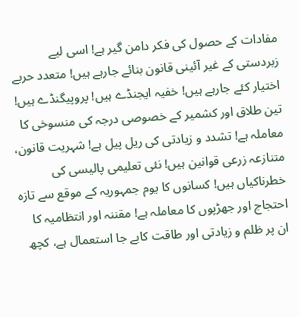مفادات کے حصول کی فکر دامن گیر ہے! اسی لیے زبردستی کے غیر آئینی قانون بنائے جارہے ہیں! متعدد حربے اختیار کئے جارہے ہیں! خفیہ ایجنڈے ہیں! پروپیگنڈے ہیں! تین طلاق اور کشمیر کے خصوصی درجہ کی منسوخی کا معاملہ ہے! تشدد و زیادتی کی ریل پیل ہے! شہریت قانون، متنازعہ زرعی قوانین ہیں! نئی تعلیمی پالیسی کی خطرناکیاں ہیں! کسانوں کا یوم جمہوریہ کے موقع سے تازہ احتجاج اور جھڑپوں کا معاملہ ہے! مقننہ اور انتظامیہ کا ان پر ظلم و زیادتی اور طاقت کابے جا استعمال ہے، کچھ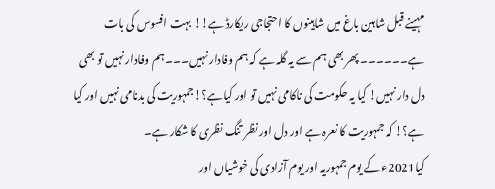مہینے قبل شاہین باغ میں شاہینوں کا احتجاجی ریکارڈ ہے!! بہت افسوس کی بات ہے۔۔۔۔۔۔ پھر بھی ہم سے یہ گلہ ہے کہ ہم وفادار نہیں۔۔۔ہم وفادار نہیں تو بھی دل دار نہیں! کیا یہ حکومت کی ناکامی نہیں تو اور کیاہے؟!جمہوریت کی بدنامی نہیں اور کیا ہے؟! کہ جمہوریت کا نعرہ ہے اور دل اور نظر تنگ نظری کا شکار ہے۔
کیا2021ء کے یوم جمہوریہ اور یوم آزادی کی خوشیاں اور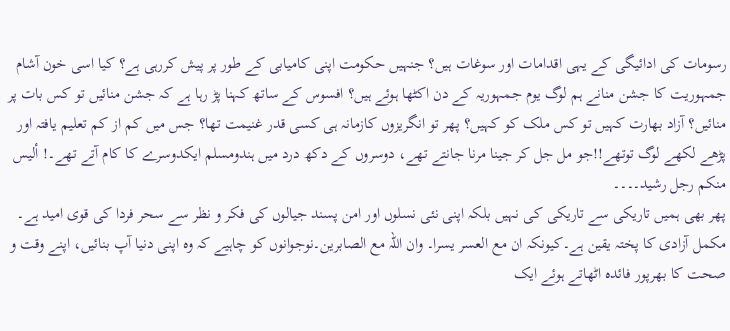رسومات کی ادائیگی کے یہی اقدامات اور سوغات ہیں؟ جنہیں حکومت اپنی کامیابی کے طور پر پیش کررہی ہے؟ کیا اسی خون آشام جمہوریت کا جشن منانے ہم لوگ یوم جمہوریہ کے دن اکٹھا ہوئے ہیں؟ افسوس کے ساتھ کہنا پڑ رہا ہے کہ جشن منائیں تو کس بات پر منائیں؟ آزاد بھارت کہیں تو کس ملک کو کہیں؟ پھر تو انگریزوں کازمانہ ہی کسی قدر غنیمت تھا؟ جس میں کم از کم تعلیم یافتہ اور پڑھے لکھے لوگ توتھے!!جو مل جل کر جینا مرنا جانتے تھے، دوسروں کے دکھ درد میں ہندومسلم ایکدوسرے کا کام آتے تھے۔! ألیس منکم رجل رشید۔۔۔۔
پھر بھی ہمیں تاریکی سے تاریکی کی نہیں بلکہ اپنی نئی نسلوں اور امن پسند جیالوں کی فکر و نظر سے سحر فردا کی قوی امید ہے۔ مکمل آزادی کا پختہ یقین ہے۔کیونکہ ان مع العسر یسرا۔ وان اللہ مع الصابرین۔نوجوانوں کو چاہیے کہ وہ اپنی دنیا آپ بنائیں، اپنے وقت و صحت کا بھرپور فائدہ اٹھاتے ہوئے ایک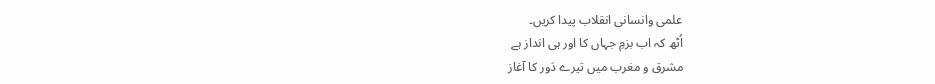علمی وانسانی انقلاب پیدا کریں۔
اُٹھ کہ اب بزمِ جہاں کا اور ہی انداز ہے
مشرق و مغرب میں تیرے دَور کا آغاز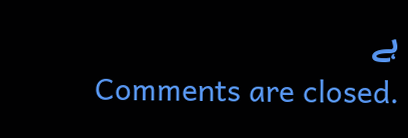ہے
Comments are closed.